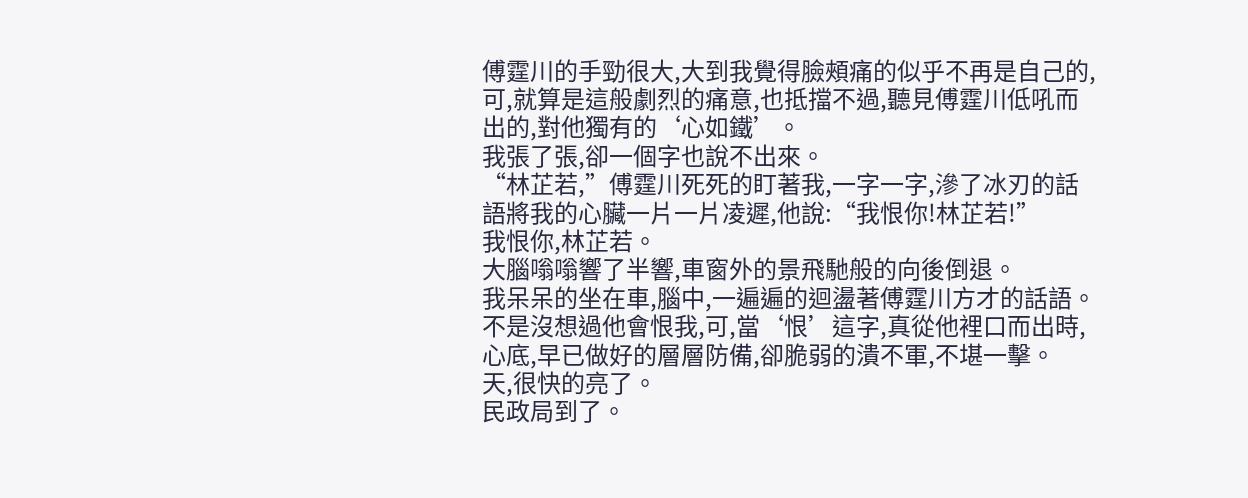傅霆川的手勁很大,大到我覺得臉頰痛的似乎不再是自己的,可,就算是這般劇烈的痛意,也抵擋不過,聽見傅霆川低吼而出的,對他獨有的‘心如鐵’。
我張了張,卻一個字也說不出來。
“林芷若,”傅霆川死死的盯著我,一字一字,滲了冰刃的話語將我的心臟一片一片凌遲,他說:“我恨你!林芷若!”
我恨你,林芷若。
大腦嗡嗡響了半響,車窗外的景飛馳般的向後倒退。
我呆呆的坐在車,腦中,一遍遍的迴盪著傅霆川方才的話語。
不是沒想過他會恨我,可,當‘恨’這字,真從他裡口而出時,心底,早已做好的層層防備,卻脆弱的潰不軍,不堪一擊。
天,很快的亮了。
民政局到了。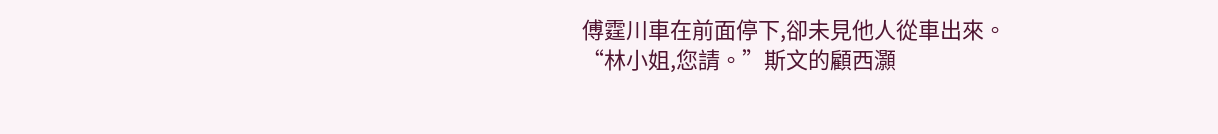傅霆川車在前面停下,卻未見他人從車出來。
“林小姐,您請。”斯文的顧西灝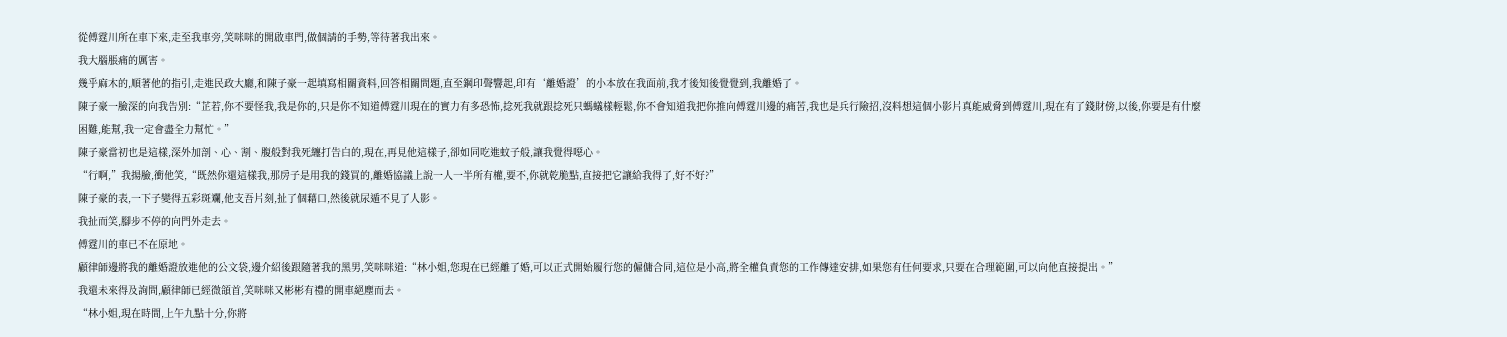從傅霆川所在車下來,走至我車旁,笑咪咪的開啟車門,做個請的手勢,等待著我出來。
我大腦脹痛的厲害。
幾乎麻木的,順著他的指引,走進民政大廳,和陳子豪一起填寫相關資料,回答相關問題,直至鋼印聲響起,印有‘離婚證’的小本放在我面前,我才後知後覺覺到,我離婚了。
陳子豪一臉深的向我告別:“芷若,你不要怪我,我是你的,只是你不知道傅霆川現在的實力有多恐怖,捻死我就跟捻死只螞蟻樣輕鬆,你不會知道我把你推向傅霆川邊的痛苦,我也是兵行險招,沒料想這個小影片真能威脅到傅霆川,現在有了錢財傍,以後,你要是有什麼困難,能幫,我一定會盡全力幫忙。”
陳子豪當初也是這樣,深外加剖、心、割、腹般對我死纏打告白的,現在,再見他這樣子,卻如同吃進蚊子般,讓我覺得噁心。
“行啊,”我揚臉,衝他笑,“既然你還這樣我,那房子是用我的錢買的,離婚協議上說一人一半所有權,要不,你就乾脆點,直接把它讓給我得了,好不好?”
陳子豪的表,一下子變得五彩斑斕,他支吾片刻,扯了個藉口,然後就尿遁不見了人影。
我扯而笑,腳步不停的向門外走去。
傅霆川的車已不在原地。
顧律師邊將我的離婚證放進他的公文袋,邊介紹後跟隨著我的黑男,笑咪咪道:“林小姐,您現在已經離了婚,可以正式開始履行您的僱傭合同,這位是小高,將全權負責您的工作傳達安排,如果您有任何要求,只要在合理範圍,可以向他直接提出。”
我還未來得及詢問,顧律師已經微頜首,笑咪咪又彬彬有禮的開車絕塵而去。
“林小姐,現在時間,上午九點十分,你將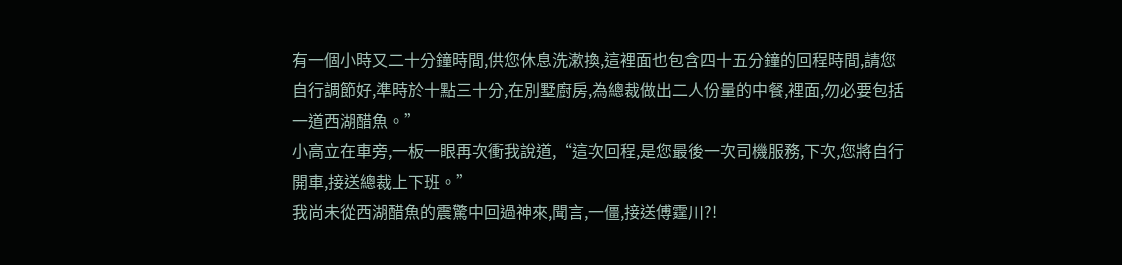有一個小時又二十分鐘時間,供您休息洗漱換,這裡面也包含四十五分鐘的回程時間,請您自行調節好,準時於十點三十分,在別墅廚房,為總裁做出二人份量的中餐,裡面,勿必要包括一道西湖醋魚。”
小高立在車旁,一板一眼再次衝我說道,“這次回程,是您最後一次司機服務,下次,您將自行開車,接送總裁上下班。”
我尚未從西湖醋魚的震驚中回過神來,聞言,一僵,接送傅霆川?!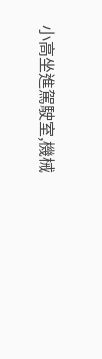小高坐進駕駛室,機械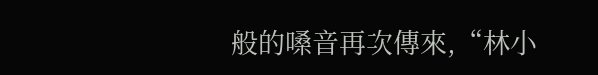般的嗓音再次傳來,“林小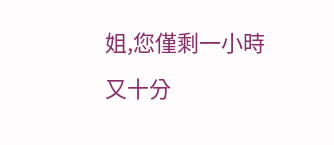姐,您僅剩一小時又十分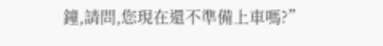鐘,請問,您現在還不準備上車嗎?”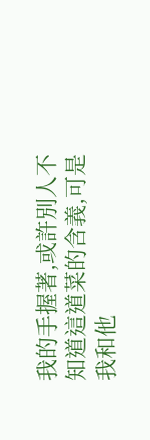我的手握著,或許別人不知道這道菜的含義,可是我和他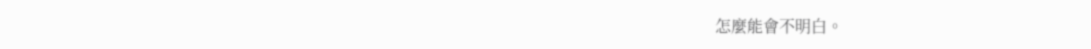怎麼能會不明白。